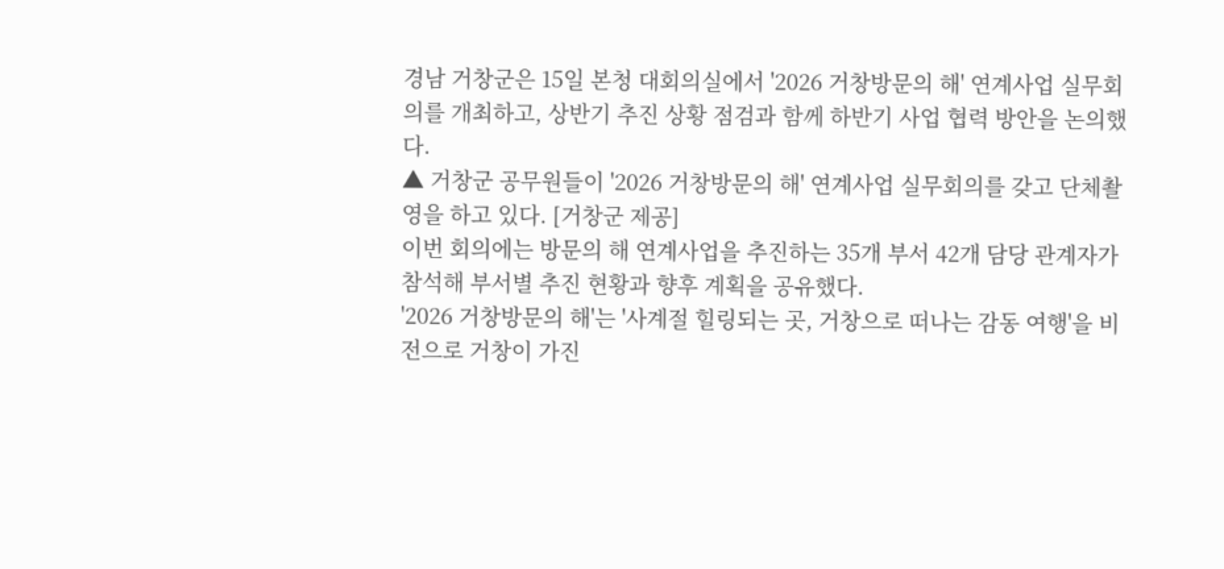경남 거창군은 15일 본청 대회의실에서 '2026 거창방문의 해' 연계사업 실무회의를 개최하고, 상반기 추진 상황 점검과 함께 하반기 사업 협력 방안을 논의했다.
▲ 거창군 공무원들이 '2026 거창방문의 해' 연계사업 실무회의를 갖고 단체촬영을 하고 있다. [거창군 제공]
이번 회의에는 방문의 해 연계사업을 추진하는 35개 부서 42개 담당 관계자가 참석해 부서별 추진 현황과 향후 계획을 공유했다.
'2026 거창방문의 해'는 '사계절 힐링되는 곳, 거창으로 떠나는 감동 여행'을 비전으로 거창이 가진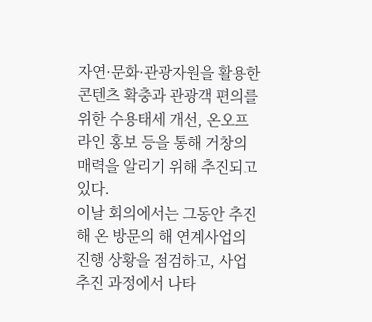자연·문화·관광자원을 활용한 콘텐츠 확충과 관광객 편의를 위한 수용태세 개선, 온오프라인 홍보 등을 통해 거창의 매력을 알리기 위해 추진되고 있다.
이날 회의에서는 그동안 추진해 온 방문의 해 연계사업의 진행 상황을 점검하고, 사업 추진 과정에서 나타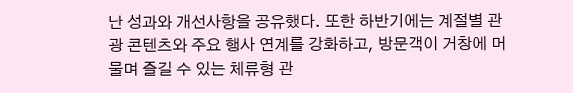난 성과와 개선사항을 공유했다. 또한 하반기에는 계절별 관광 콘텐츠와 주요 행사 연계를 강화하고, 방문객이 거창에 머물며 즐길 수 있는 체류형 관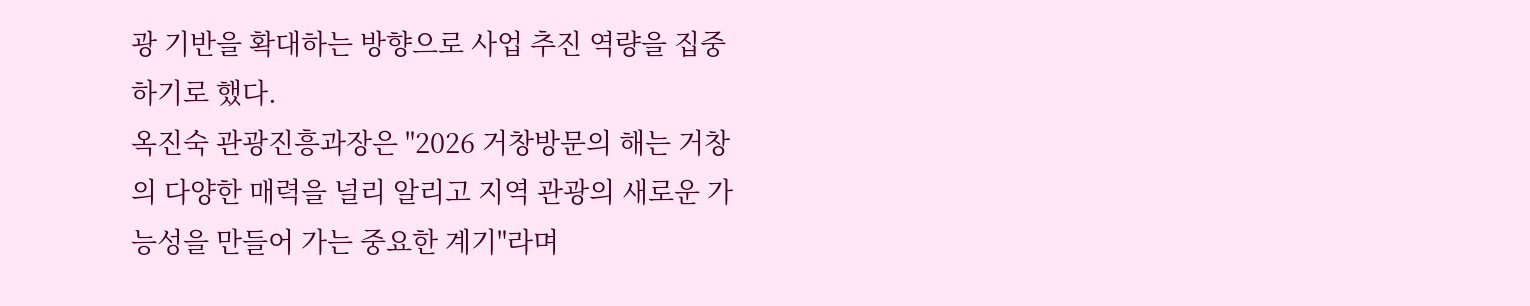광 기반을 확대하는 방향으로 사업 추진 역량을 집중하기로 했다.
옥진숙 관광진흥과장은 "2026 거창방문의 해는 거창의 다양한 매력을 널리 알리고 지역 관광의 새로운 가능성을 만들어 가는 중요한 계기"라며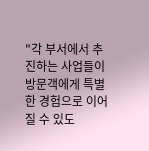"각 부서에서 추진하는 사업들이 방문객에게 특별한 경험으로 이어질 수 있도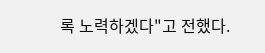록 노력하겠다"고 전했다.